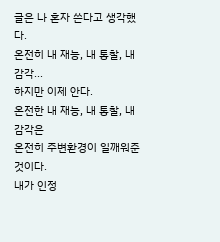글은 나 혼자 쓴다고 생각했다.
온전히 내 재능, 내 통찰, 내 감각...
하지만 이제 안다.
온전한 내 재능, 내 통찰, 내 감각은
온전히 주변환경이 일깨워준 것이다.
내가 인정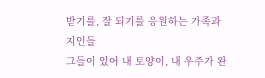받기를, 잘 되기를 응원하는 가족과 지인들
그들이 있어 내 토양이, 내 우주가 완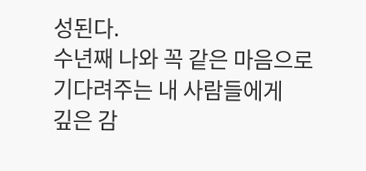성된다.
수년째 나와 꼭 같은 마음으로
기다려주는 내 사람들에게
깊은 감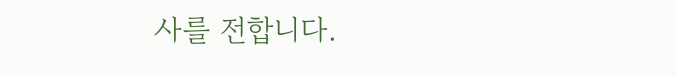사를 전합니다.